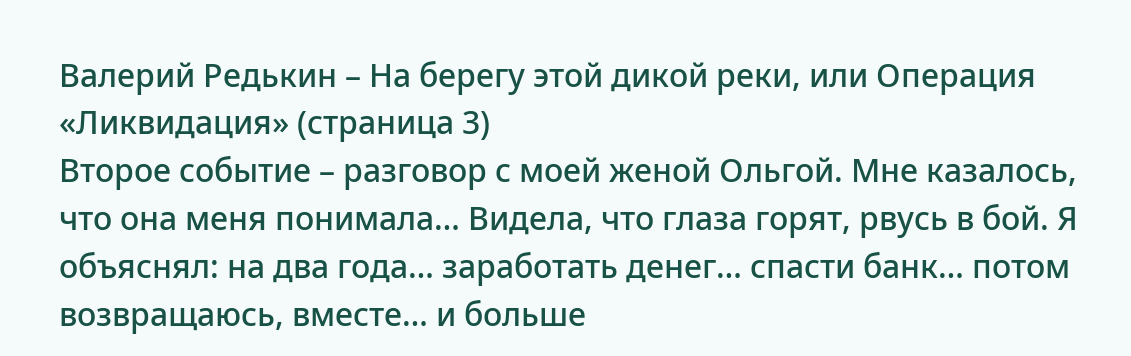Валерий Редькин – На берегу этой дикой реки, или Операция «Ликвидация» (страница 3)
Второе событие – разговор с моей женой Ольгой. Мне казалось, что она меня понимала… Видела, что глаза горят, рвусь в бой. Я объяснял: на два года… заработать денег… спасти банк… потом возвращаюсь, вместе… и больше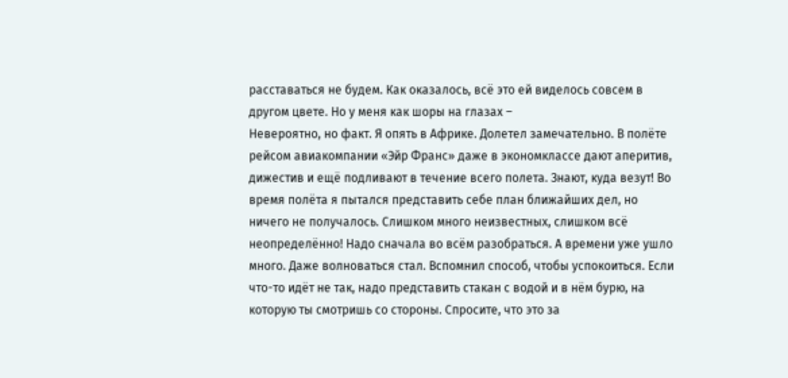расставаться не будем. Как оказалось, всё это ей виделось совсем в другом цвете. Но у меня как шоры на глазах –
Невероятно, но факт. Я опять в Африке. Долетел замечательно. В полёте рейсом авиакомпании «Эйр Франс» даже в экономклассе дают аперитив, дижестив и ещё подливают в течение всего полета. Знают, куда везут! Во время полёта я пытался представить себе план ближайших дел, но ничего не получалось. Слишком много неизвестных, слишком всё неопределённо! Надо сначала во всём разобраться. А времени уже ушло много. Даже волноваться стал. Вспомнил способ, чтобы успокоиться. Если что-то идёт не так, надо представить стакан с водой и в нём бурю, на которую ты смотришь со стороны. Спросите, что это за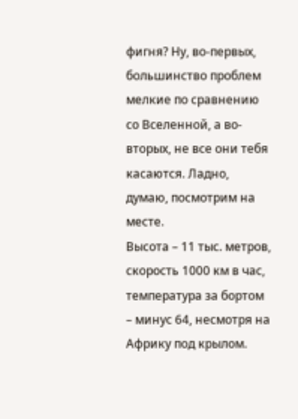фигня? Ну, во-первых, большинство проблем мелкие по сравнению со Вселенной, а во-вторых, не все они тебя касаются. Ладно, думаю, посмотрим на месте.
Высота – 11 тыс. метров, скорость 1000 км в час, температура за бортом – минус 64, несмотря на Африку под крылом.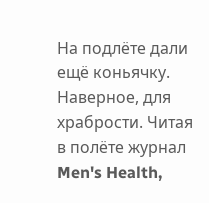На подлёте дали ещё коньячку. Наверное, для храбрости. Читая в полёте журнал Men's Health,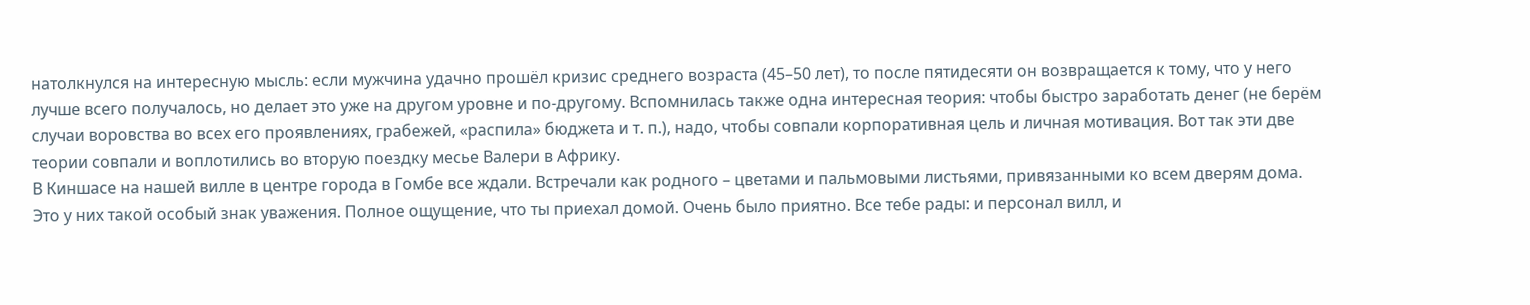натолкнулся на интересную мысль: если мужчина удачно прошёл кризис среднего возраста (45–50 лет), то после пятидесяти он возвращается к тому, что у него лучше всего получалось, но делает это уже на другом уровне и по-другому. Вспомнилась также одна интересная теория: чтобы быстро заработать денег (не берём случаи воровства во всех его проявлениях, грабежей, «распила» бюджета и т. п.), надо, чтобы совпали корпоративная цель и личная мотивация. Вот так эти две теории совпали и воплотились во вторую поездку месье Валери в Африку.
В Киншасе на нашей вилле в центре города в Гомбе все ждали. Встречали как родного – цветами и пальмовыми листьями, привязанными ко всем дверям дома. Это у них такой особый знак уважения. Полное ощущение, что ты приехал домой. Очень было приятно. Все тебе рады: и персонал вилл, и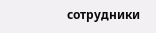сотрудники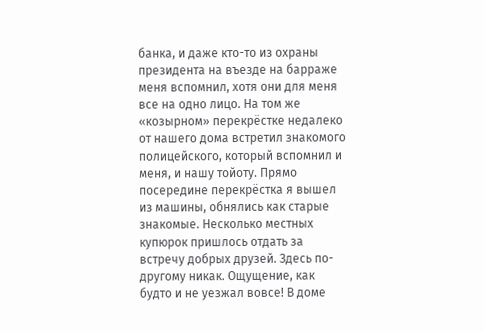банка, и даже кто-то из охраны президента на въезде на барраже меня вспомнил, хотя они для меня все на одно лицо. На том же «козырном» перекрёстке недалеко от нашего дома встретил знакомого полицейского, который вспомнил и меня, и нашу тойоту. Прямо посередине перекрёстка я вышел из машины, обнялись как старые знакомые. Несколько местных купюрок пришлось отдать за встречу добрых друзей. Здесь по-другому никак. Ощущение, как будто и не уезжал вовсе! В доме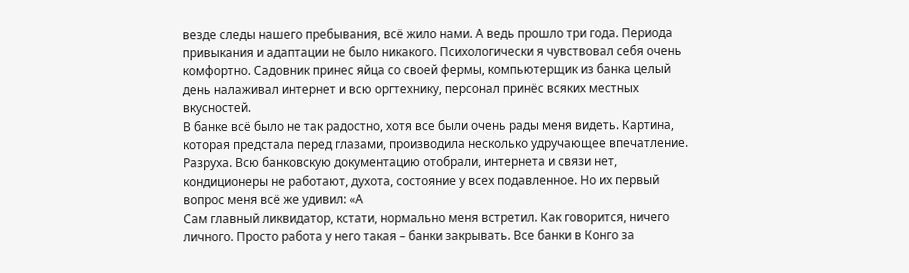везде следы нашего пребывания, всё жило нами. А ведь прошло три года. Периода привыкания и адаптации не было никакого. Психологически я чувствовал себя очень комфортно. Садовник принес яйца со своей фермы, компьютерщик из банка целый день налаживал интернет и всю оргтехнику, персонал принёс всяких местных вкусностей.
В банке всё было не так радостно, хотя все были очень рады меня видеть. Картина, которая предстала перед глазами, производила несколько удручающее впечатление. Разруха. Всю банковскую документацию отобрали, интернета и связи нет, кондиционеры не работают, духота, состояние у всех подавленное. Но их первый вопрос меня всё же удивил: «А
Сам главный ликвидатор, кстати, нормально меня встретил. Как говорится, ничего личного. Просто работа у него такая – банки закрывать. Все банки в Конго за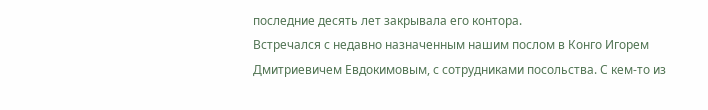последние десять лет закрывала его контора.
Встречался с недавно назначенным нашим послом в Конго Игорем Дмитриевичем Евдокимовым, с сотрудниками посольства. С кем-то из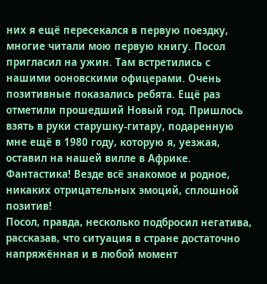них я ещё пересекался в первую поездку, многие читали мою первую книгу. Посол пригласил на ужин. Там встретились с нашими ооновскими офицерами. Очень позитивные показались ребята. Ещё раз отметили прошедший Новый год. Пришлось взять в руки старушку-гитару, подаренную мне ещё в 1980 году, которую я, уезжая, оставил на нашей вилле в Африке. Фантастика! Везде всё знакомое и родное, никаких отрицательных эмоций, сплошной позитив!
Посол, правда, несколько подбросил негатива, рассказав, что ситуация в стране достаточно напряжённая и в любой момент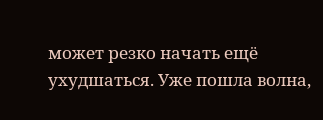может резко начать ещё ухудшаться. Уже пошла волна,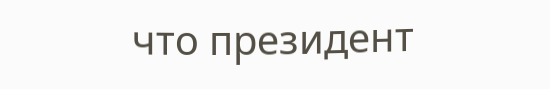что президент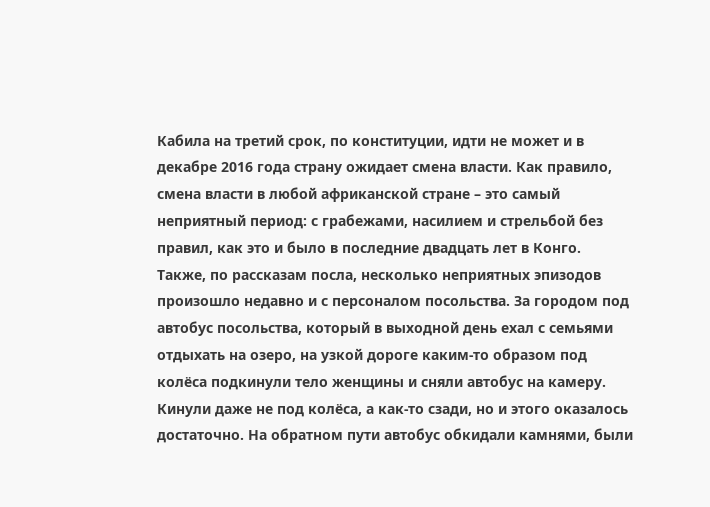Кабила на третий срок, по конституции, идти не может и в декабре 2016 года страну ожидает смена власти. Как правило, смена власти в любой африканской стране – это самый неприятный период: с грабежами, насилием и стрельбой без правил, как это и было в последние двадцать лет в Конго.
Также, по рассказам посла, несколько неприятных эпизодов произошло недавно и с персоналом посольства. За городом под автобус посольства, который в выходной день ехал с семьями отдыхать на озеро, на узкой дороге каким-то образом под колёса подкинули тело женщины и сняли автобус на камеру. Кинули даже не под колёса, а как-то сзади, но и этого оказалось достаточно. На обратном пути автобус обкидали камнями, были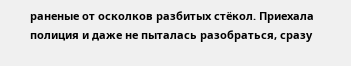раненые от осколков разбитых стёкол. Приехала полиция и даже не пыталась разобраться, сразу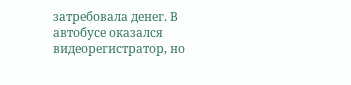затребовала денег. В автобусе оказался видеорегистратор, но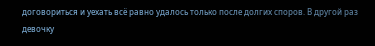договориться и уехать всё равно удалось только после долгих споров. В другой раз девочку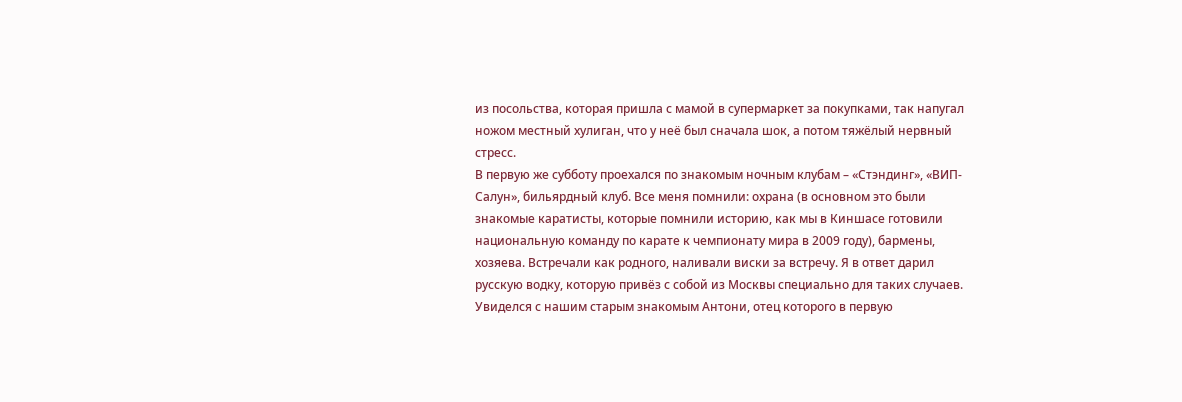из посольства, которая пришла с мамой в супермаркет за покупками, так напугал ножом местный хулиган, что у неё был сначала шок, а потом тяжёлый нервный стресс.
В первую же субботу проехался по знакомым ночным клубам – «Стэндинг», «ВИП-Салун», бильярдный клуб. Все меня помнили: охрана (в основном это были знакомые каратисты, которые помнили историю, как мы в Киншасе готовили национальную команду по карате к чемпионату мира в 2009 году), бармены, хозяева. Встречали как родного, наливали виски за встречу. Я в ответ дарил русскую водку, которую привёз с собой из Москвы специально для таких случаев. Увиделся с нашим старым знакомым Антони, отец которого в первую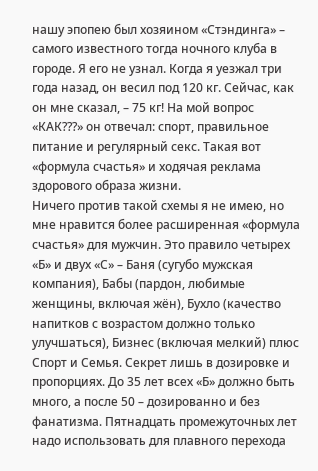нашу эпопею был хозяином «Стэндинга» – самого известного тогда ночного клуба в городе. Я его не узнал. Когда я уезжал три года назад, он весил под 120 кг. Сейчас, как он мне сказал, – 75 кг! На мой вопрос «КАК???» он отвечал: спорт, правильное питание и регулярный секс. Такая вот «формула счастья» и ходячая реклама здорового образа жизни.
Ничего против такой схемы я не имею, но мне нравится более расширенная «формула счастья» для мужчин. Это правило четырех «Б» и двух «С» – Баня (сугубо мужская компания), Бабы (пардон, любимые женщины, включая жён), Бухло (качество напитков с возрастом должно только улучшаться), Бизнес (включая мелкий) плюс Спорт и Семья. Секрет лишь в дозировке и пропорциях. До 35 лет всех «Б» должно быть много, а после 50 – дозированно и без фанатизма. Пятнадцать промежуточных лет надо использовать для плавного перехода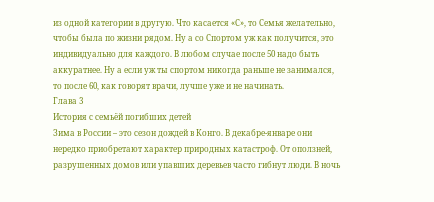из одной категории в другую. Что касается «С», то Семья желательно, чтобы была по жизни рядом. Ну а со Спортом уж как получится, это индивидуально для каждого. В любом случае после 50 надо быть аккуратнее. Ну а если уж ты спортом никогда раньше не занимался, то после 60, как говорят врачи, лучше уже и не начинать.
Глава 3
История с семьёй погибших детей
Зима в России – это сезон дождей в Конго. В декабре-январе они нередко приобретают характер природных катастроф. От оползней, разрушенных домов или упавших деревьев часто гибнут люди. В ночь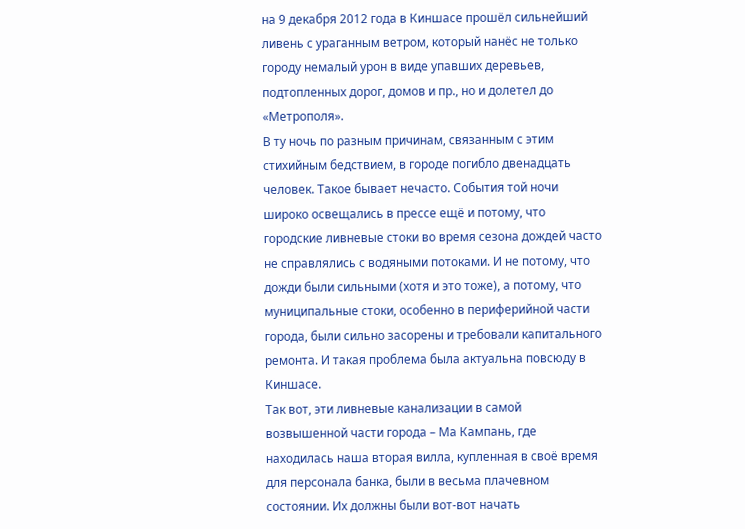на 9 декабря 2012 года в Киншасе прошёл сильнейший ливень с ураганным ветром, который нанёс не только городу немалый урон в виде упавших деревьев, подтопленных дорог, домов и пр., но и долетел до «Метрополя».
В ту ночь по разным причинам, связанным с этим стихийным бедствием, в городе погибло двенадцать человек. Такое бывает нечасто. События той ночи широко освещались в прессе ещё и потому, что городские ливневые стоки во время сезона дождей часто не справлялись с водяными потоками. И не потому, что дожди были сильными (хотя и это тоже), а потому, что муниципальные стоки, особенно в периферийной части города, были сильно засорены и требовали капитального ремонта. И такая проблема была актуальна повсюду в Киншасе.
Так вот, эти ливневые канализации в самой возвышенной части города – Ма Кампань, где находилась наша вторая вилла, купленная в своё время для персонала банка, были в весьма плачевном состоянии. Их должны были вот-вот начать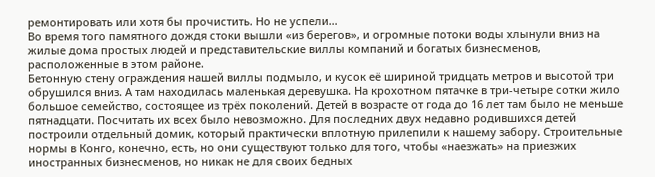ремонтировать или хотя бы прочистить. Но не успели…
Во время того памятного дождя стоки вышли «из берегов», и огромные потоки воды хлынули вниз на жилые дома простых людей и представительские виллы компаний и богатых бизнесменов, расположенные в этом районе.
Бетонную стену ограждения нашей виллы подмыло, и кусок её шириной тридцать метров и высотой три обрушился вниз. А там находилась маленькая деревушка. На крохотном пятачке в три-четыре сотки жило большое семейство, состоящее из трёх поколений. Детей в возрасте от года до 16 лет там было не меньше пятнадцати. Посчитать их всех было невозможно. Для последних двух недавно родившихся детей построили отдельный домик, который практически вплотную прилепили к нашему забору. Строительные нормы в Конго, конечно, есть, но они существуют только для того, чтобы «наезжать» на приезжих иностранных бизнесменов, но никак не для своих бедных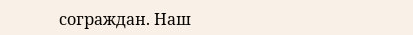сограждан. Наш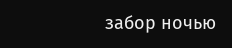забор ночью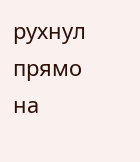рухнул прямо на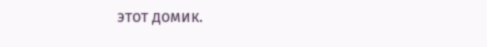этот домик.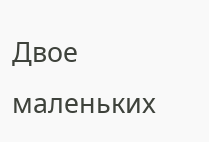Двое маленьких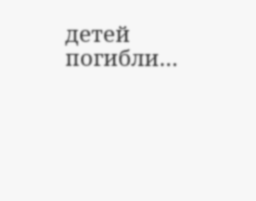детей погибли…